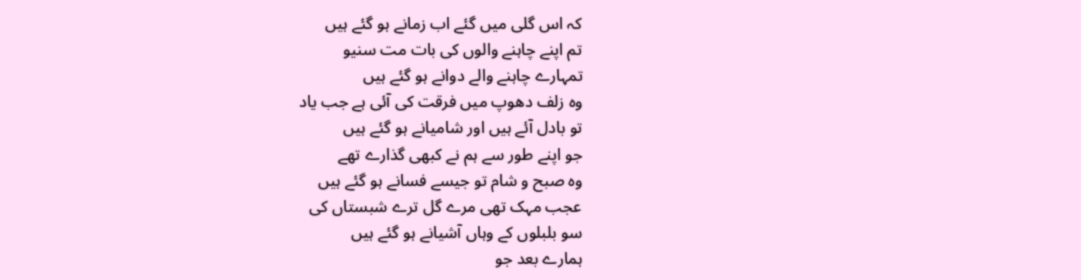کہ اس گلی میں گئے اب زمانے ہو گئے ہیں
تم اپنے چاہنے والوں کی بات مت سنیو
تمہارے چاہنے والے دوانے ہو گئے ہیں
وہ زلف دھوپ میں فرقت کی آئی ہے جب یاد
تو بادل آئے ہیں اور شامیانے ہو گئے ہیں
جو اپنے طور سے ہم نے کبھی گذارے تھے
وہ صبح و شام تو جیسے فسانے ہو گئے ہیں
عجب مہک تھی مرے گل ترے شبستاں کی
سو بلبلوں کے وہاں آشیانے ہو گئے ہیں
ہمارے بعد جو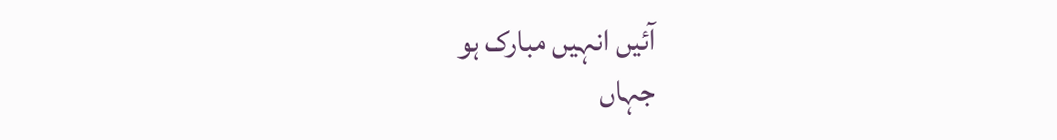آئیں انہیں مبارک ہو
جہاں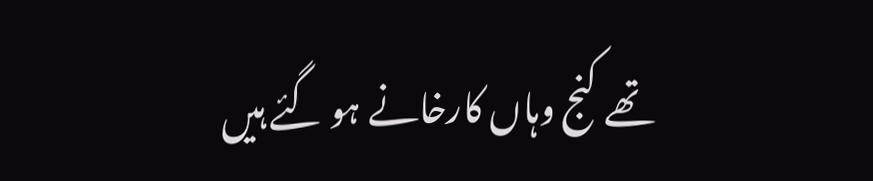تھے کنج وہاں کارخانے ہو گئے ہیں